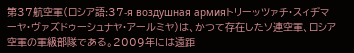第37航空軍(ロシア語:37-я воздушная армияトリーッツァチ・スィヂマーヤ・ヴァズドゥーシュナヤ・アールミヤ)は、かつて存在したソ連空軍、ロシア空軍の軍級部隊である。2009年には遠距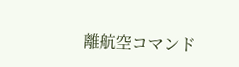離航空コマンド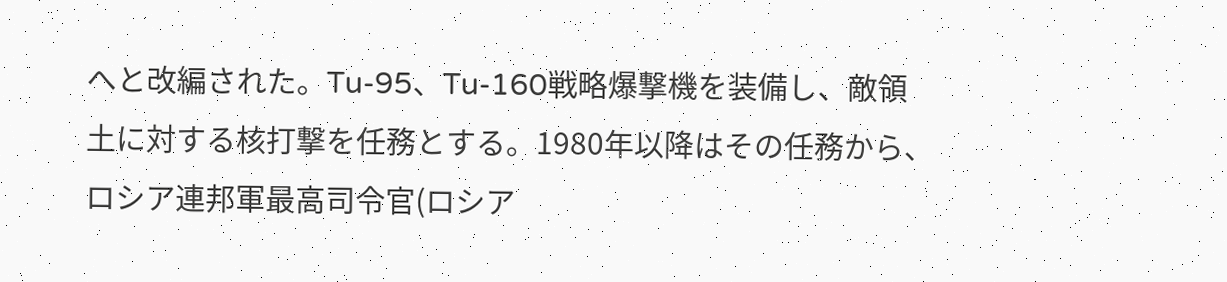へと改編された。Tu-95、Tu-160戦略爆撃機を装備し、敵領土に対する核打撃を任務とする。1980年以降はその任務から、ロシア連邦軍最高司令官(ロシア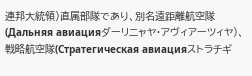連邦大統領)直属部隊であり、別名遠距離航空隊(Дальняя авиацияダーリニャヤ・アヴィアーツィヤ)、戦略航空隊(Стратегическая авиацияストラチギ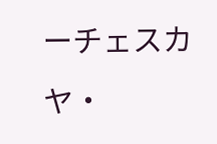ーチェスカヤ・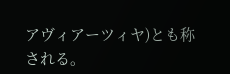アヴィアーツィヤ)とも称される。